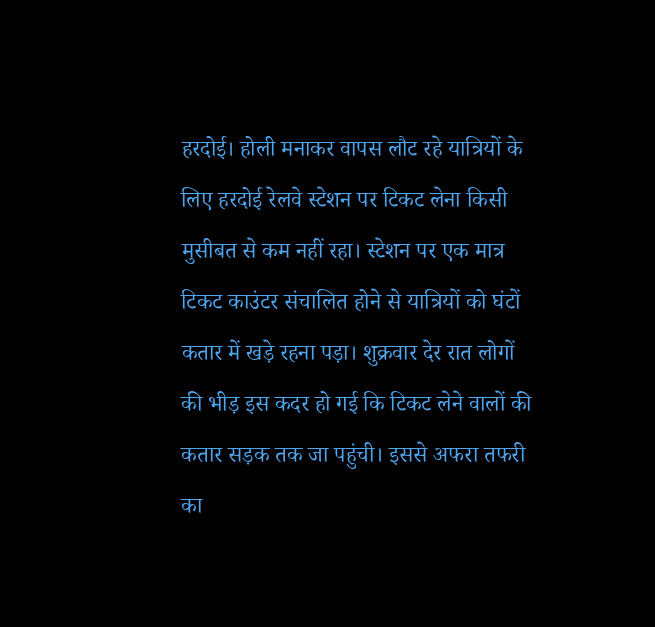हरदोई। होली मनाकर वापस लौट रहे यात्रियों के लिए हरदोई रेलवे स्टेशन पर टिकट लेना किसी मुसीबत से कम नहीं रहा। स्टेशन पर एक मात्र टिकट काउंटर संचालित होने से यात्रियों को घंटों कतार में खड़े रहना पड़ा। शुक्रवार देर रात लोगों की भीड़ इस कदर हो गई कि टिकट लेने वालों की कतार सड़क तक जा पहुंची। इससे अफरा तफरी का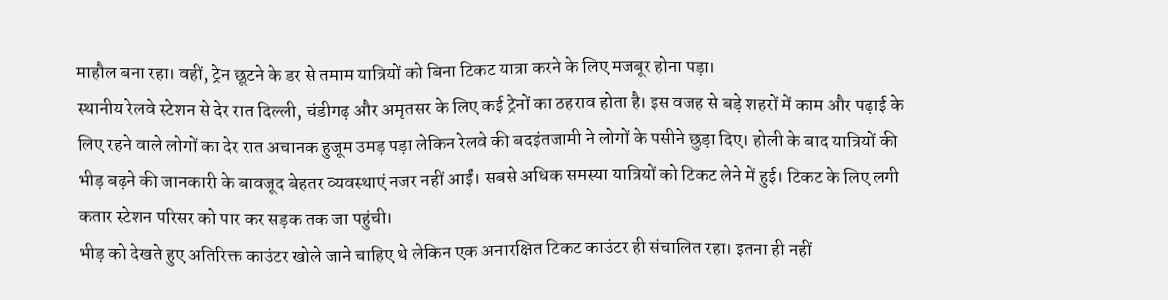माहौल बना रहा। वहीं, ट्रेन छूटने के डर से तमाम यात्रियों को बिना टिकट यात्रा करने के लिए मजबूर होना पड़ा।
स्थानीय रेलवे स्टेशन से देर रात दिल्ली, चंडीगढ़ और अमृतसर के लिए कई ट्रेनों का ठहराव होता है। इस वजह से बड़े शहरों में काम और पढ़ाई के लिए रहने वाले लोगों का देर रात अचानक हुजूम उमड़ पड़ा लेकिन रेलवे की बदइंतजामी ने लोगों के पसीने छुड़ा दिए। होली के बाद यात्रियों की भीड़ बढ़ने की जानकारी के बावजूद बेहतर व्यवस्थाएं नजर नहीं आईं। सबसे अधिक समस्या यात्रियों को टिकट लेने में हुई। टिकट के लिए लगी कतार स्टेशन परिसर को पार कर सड़क तक जा पहुंची।
भीड़ को देखते हुए अतिरिक्त काउंटर खोले जाने चाहिए थे लेकिन एक अनारक्षित टिकट काउंटर ही संचालित रहा। इतना ही नहीं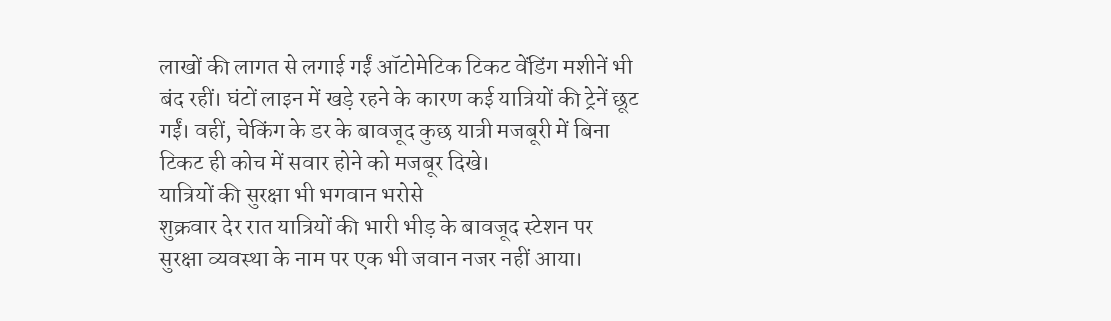लाखों की लागत से लगाई गईं ऑटोमेटिक टिकट वेंडिंग मशीनें भी बंद रहीं। घंटों लाइन में खड़े रहने के कारण कई यात्रियों की ट्रेनें छूट गईं। वहीं, चेकिंग के डर के बावजूद कुछ यात्री मजबूरी में बिना टिकट ही कोच में सवार होने को मजबूर दिखे।
यात्रियों की सुरक्षा भी भगवान भरोसे
शुक्रवार देर रात यात्रियों की भारी भीड़ के बावजूद स्टेशन पर सुरक्षा व्यवस्था के नाम पर एक भी जवान नजर नहीं आया।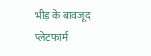भीड़ के बावजूद प्लेटफार्म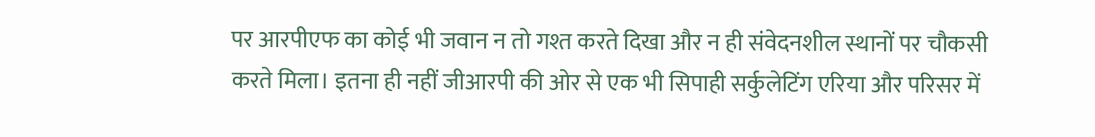पर आरपीएफ का कोई भी जवान न तो गश्त करते दिखा और न ही संवेदनशील स्थानों पर चौकसी करते मिला। इतना ही नहीं जीआरपी की ओर से एक भी सिपाही सर्कुलेटिंग एरिया और परिसर में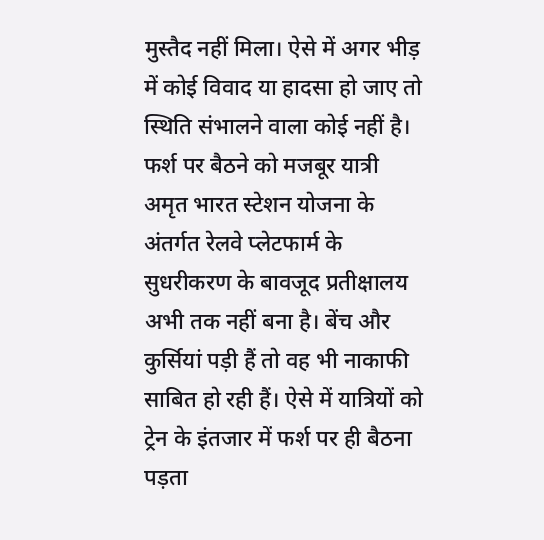मुस्तैद नहीं मिला। ऐसे में अगर भीड़ में कोई विवाद या हादसा हो जाए तो स्थिति संभालने वाला कोई नहीं है।
फर्श पर बैठने को मजबूर यात्री
अमृत भारत स्टेशन योजना के अंतर्गत रेलवे प्लेटफार्म के सुधरीकरण के बावजूद प्रतीक्षालय अभी तक नहीं बना है। बेंच और कुर्सियां पड़ी हैं तो वह भी नाकाफी साबित हो रही हैं। ऐसे में यात्रियों को ट्रेन के इंतजार में फर्श पर ही बैठना पड़ता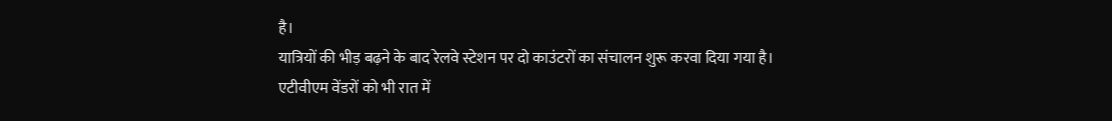है।
यात्रियों की भीड़ बढ़ने के बाद रेलवे स्टेशन पर दो काउंटरों का संचालन शुरू करवा दिया गया है। एटीवीएम वेंडरों को भी रात में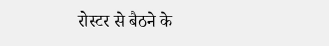रोस्टर से बैठने के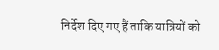निर्देश दिए गए हैं ताकि यात्रियों को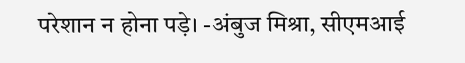परेशान न होना पड़े। -अंबुज मिश्रा, सीएमआई